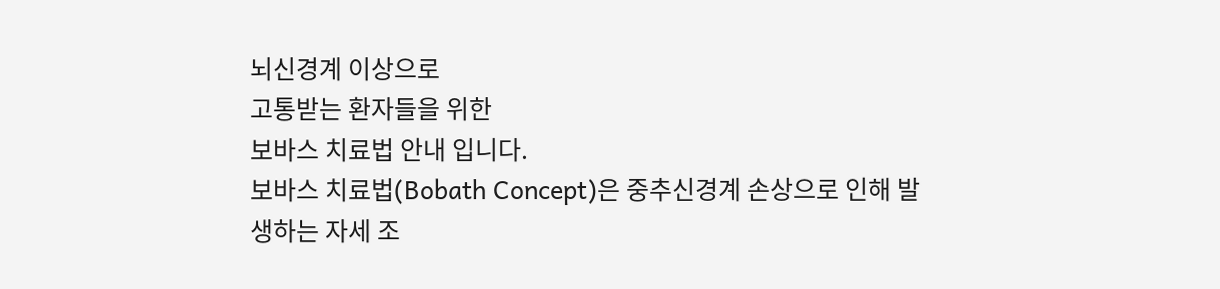뇌신경계 이상으로
고통받는 환자들을 위한
보바스 치료법 안내 입니다.
보바스 치료법(Bobath Concept)은 중추신경계 손상으로 인해 발생하는 자세 조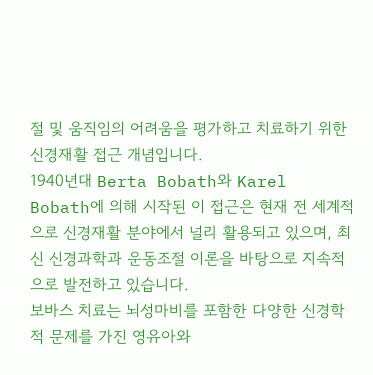절 및 움직임의 어려움을 평가하고 치료하기 위한 신경재활 접근 개념입니다.
1940년대 Berta Bobath와 Karel Bobath에 의해 시작된 이 접근은 현재 전 세계적으로 신경재활 분야에서 널리 활용되고 있으며, 최신 신경과학과 운동조절 이론을 바탕으로 지속적으로 발전하고 있습니다.
보바스 치료는 뇌성마비를 포함한 다양한 신경학적 문제를 가진 영유아와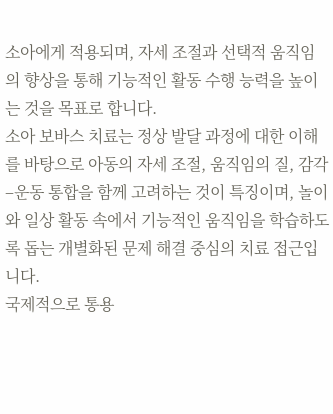소아에게 적용되며, 자세 조절과 선택적 움직임의 향상을 통해 기능적인 활동 수행 능력을 높이는 것을 목표로 합니다.
소아 보바스 치료는 정상 발달 과정에 대한 이해를 바탕으로 아동의 자세 조절, 움직임의 질, 감각–운동 통합을 함께 고려하는 것이 특징이며, 놀이와 일상 활동 속에서 기능적인 움직임을 학습하도록 돕는 개별화된 문제 해결 중심의 치료 접근입니다.
국제적으로 통용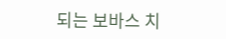되는 보바스 치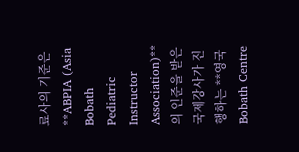료사의 기준은 **ABPIA (Asia Bobath Pediatric Instructor Association)**의 인준을 받은 국제강사가 진행하는 **영국 Bobath Centre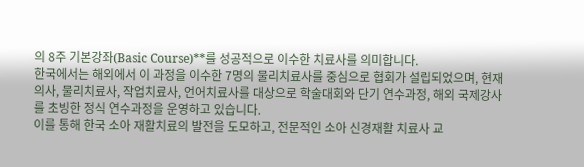의 8주 기본강좌(Basic Course)**를 성공적으로 이수한 치료사를 의미합니다.
한국에서는 해외에서 이 과정을 이수한 7명의 물리치료사를 중심으로 협회가 설립되었으며, 현재 의사, 물리치료사, 작업치료사, 언어치료사를 대상으로 학술대회와 단기 연수과정, 해외 국제강사를 초빙한 정식 연수과정을 운영하고 있습니다.
이를 통해 한국 소아 재활치료의 발전을 도모하고, 전문적인 소아 신경재활 치료사 교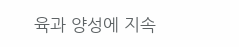육과 양성에 지속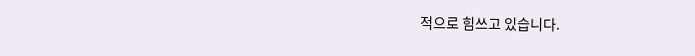적으로 힘쓰고 있습니다.